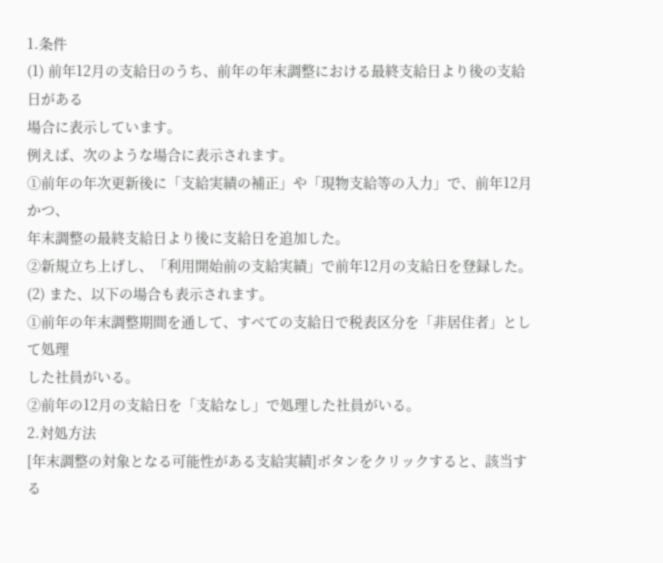1.条件
(1) 前年12月の支給日のうち、前年の年末調整における最終支給日より後の支給日がある
場合に表示しています。
例えば、次のような場合に表示されます。
①前年の年次更新後に「支給実績の補正」や「現物支給等の入力」で、前年12月かつ、
年末調整の最終支給日より後に支給日を追加した。
②新規立ち上げし、「利用開始前の支給実績」で前年12月の支給日を登録した。
(2) また、以下の場合も表示されます。
①前年の年末調整期間を通して、すべての支給日で税表区分を「非居住者」として処理
した社員がいる。
②前年の12月の支給日を「支給なし」で処理した社員がいる。
2.対処方法
[年末調整の対象となる可能性がある支給実績]ボタンをクリックすると、該当する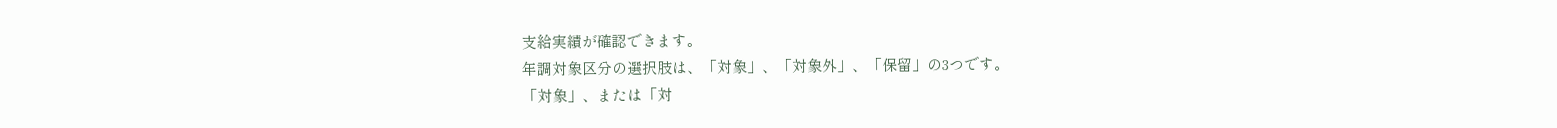支給実績が確認できます。
年調対象区分の選択肢は、「対象」、「対象外」、「保留」の3つです。
「対象」、または「対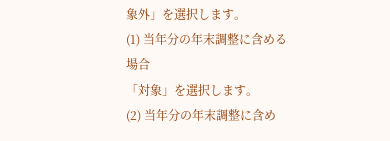象外」を選択します。
(1) 当年分の年末調整に含める場合
「対象」を選択します。
(2) 当年分の年末調整に含め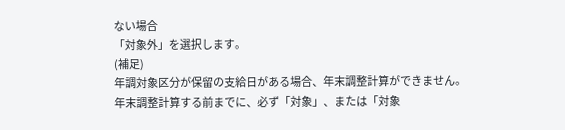ない場合
「対象外」を選択します。
(補足)
年調対象区分が保留の支給日がある場合、年末調整計算ができません。
年末調整計算する前までに、必ず「対象」、または「対象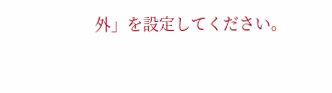外」を設定してください。